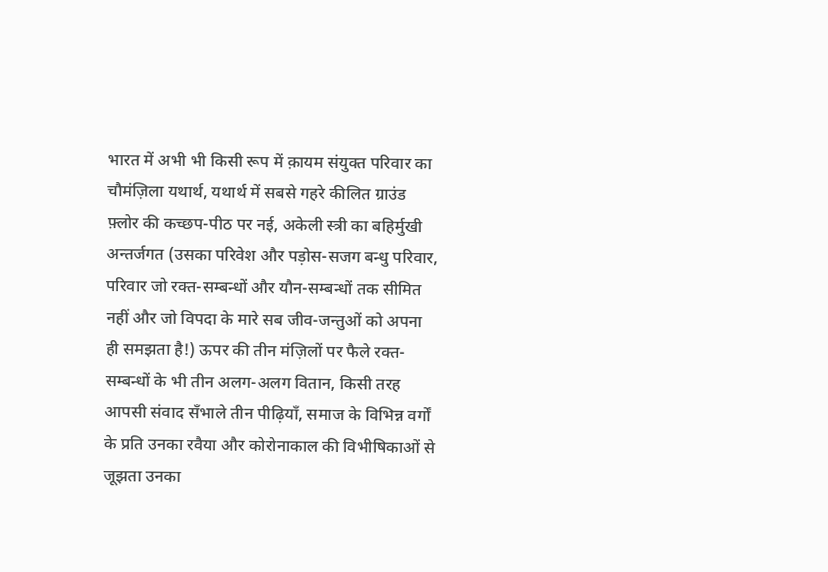भारत में अभी भी किसी रूप में क़ायम संयुक्त परिवार का चौमंज़िला यथार्थ, यथार्थ में सबसे गहरे कीलित ग्राउंड फ़्लोर की कच्छप-पीठ पर नई, अकेली स्त्री का बहिर्मुखी अन्तर्जगत (उसका परिवेश और पड़ोस-सजग बन्धु परिवार, परिवार जो रक्त-सम्बन्धों और यौन-सम्बन्धों तक सीमित नहीं और जो विपदा के मारे सब जीव-जन्तुओं को अपना ही समझता है!) ऊपर की तीन मंज़िलों पर फैले रक्त-सम्बन्धों के भी तीन अलग-अलग वितान, किसी तरह आपसी संवाद सँभाले तीन पीढ़ियाँ, समाज के विभिन्न वर्गों के प्रति उनका रवैया और कोरोनाकाल की विभीषिकाओं से जूझता उनका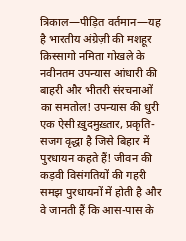त्रिकाल—पीड़ित वर्तमान—यह है भारतीय अंग्रेज़ी की मशहूर क़िस्सागो नमिता गोखले के नवीनतम उपन्यास आंधारी की बाहरी और भीतरी संरचनाओं का समतोल! उपन्यास की धुरी एक ऐसी ख़ुदमुख़्तार, प्रकृति-सजग वृद्धा है जिसे बिहार में पुरधायन कहते हैं! जीवन की कड़वी विसंगतियों की गहरी समझ पुरधायनों में होती है और वे जानती हैं कि आस-पास के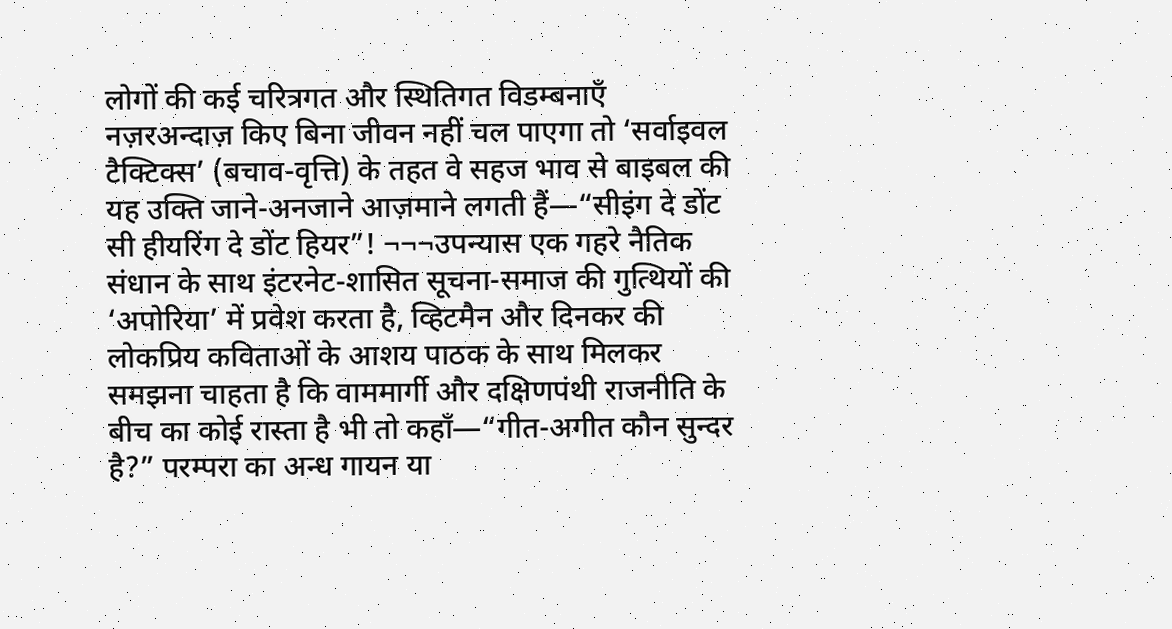लोगों की कई चरित्रगत और स्थितिगत विडम्बनाएँ नज़रअन्दाज़ किए बिना जीवन नहीं चल पाएगा तो ‘सर्वाइवल टैक्टिक्स’ (बचाव-वृत्ति) के तहत वे सहज भाव से बाइबल की यह उक्ति जाने-अनजाने आज़माने लगती हैं—“सीइंग दे डोंट सी हीयरिंग दे डोंट हियर”! ¬¬¬उपन्यास एक गहरे नैतिक संधान के साथ इंटरनेट-शासित सूचना-समाज की गुत्थियों की ‘अपोरिया’ में प्रवेश करता है, व्हिटमैन और दिनकर की लोकप्रिय कविताओं के आशय पाठक के साथ मिलकर समझना चाहता है कि वाममार्गी और दक्षिणपंथी राजनीति के बीच का कोई रास्ता है भी तो कहाँ—“गीत-अगीत कौन सुन्दर है?” परम्परा का अन्ध गायन या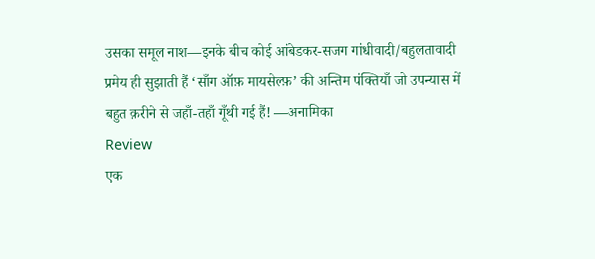उसका समूल नाश—इनके बीच कोई आंबेडकर-सजग गांधीवादी/बहुलतावादी प्रमेय ही सुझाती हैं ‘साँग ऑफ़ मायसेल्फ़’ की अन्तिम पंक्तियाँ जो उपन्यास में बहुत क़रीने से जहाँ-तहाँ गूँथी गई हैं! —अनामिका
Review
एक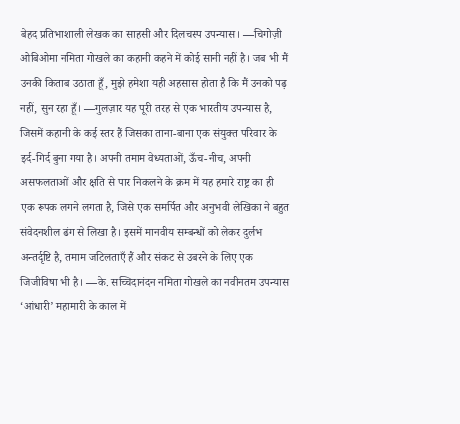बेहद प्रतिभाशाली लेखक का साहसी और दिलचस्प उपन्यास। —चिगोज़ी ओबिओमा नमिता गोखले का कहानी कहने में कोई सानी नहीं है। जब भी मैं उनकी किताब उठाता हूँ, मुझे हमेशा यही अहसास होता है कि मैं उनको पढ़ नहीं, सुन रहा हूँ। —गुलज़ार यह पूरी तरह से एक भारतीय उपन्यास है, जिसमें कहानी के कई स्तर हैं जिसका ताना-बाना एक संयुक्त परिवार के इर्द-गिर्द बुना गया है। अपनी तमाम वेध्यताओं, ऊँच-नीच, अपनी असफलताओं और क्षति से पार निकलने के क्रम में यह हमारे राष्ट्र का ही एक रूपक लगने लगता है, जिसे एक समर्पित और अनुभवी लेखिका ने बहुत संवेदनशील ढंग से लिखा है। इसमें मानवीय सम्बन्धों को लेकर दुर्लभ अन्तर्दृष्टि है, तमाम जटिलताएँ हैं और संकट से उबरने के लिए एक जिजीविषा भी है। —के. सच्चिदानंदन नमिता गोखले का नवीनतम उपन्यास ‘आंधारी’ महामारी के काल में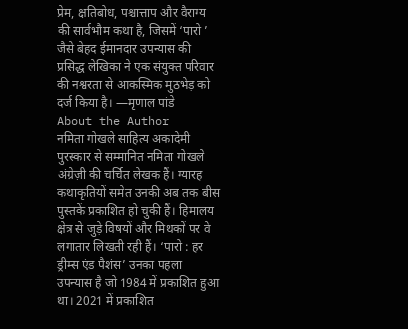प्रेम, क्षतिबोध, पश्चात्ताप और वैराग्य की सार्वभौम कथा है, जिसमें ‘पारो ’ जैसे बेहद ईमानदार उपन्यास की प्रसिद्ध लेखिका ने एक संयुक्त परिवार की नश्वरता से आकस्मिक मुठभेड़ को दर्ज किया है। —मृणाल पांडे
About the Author
नमिता गोखले साहित्य अकादेमी पुरस्कार से सम्मानित नमिता गोखले अंग्रेज़ी की चर्चित लेखक हैं। ग्यारह कथाकृतियों समेत उनकी अब तक बीस पुस्तकें प्रकाशित हो चुकी हैं। हिमालय क्षेत्र से जुड़े विषयों और मिथकों पर वे लगातार लिखती रही हैं। ‘पारो : हर ड्रीम्स एंड पैशंस’ उनका पहला उपन्यास है जो 1984 में प्रकाशित हुआ था। 2021 में प्रकाशित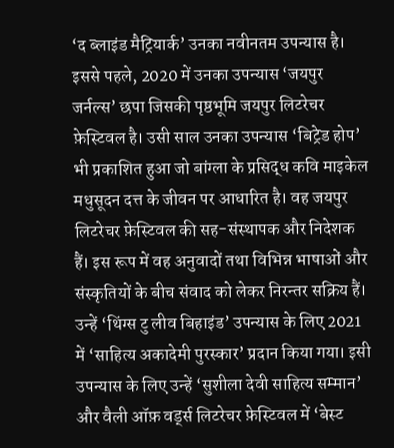‘द ब्लाइंड मैट्रियार्क’ उनका नवीनतम उपन्यास है। इससे पहले, 2020 में उनका उपन्यास ‘जयपुर जर्नल्स’ छपा जिसकी पृष्ठभूमि जयपुर लिटरेचर फ़ेस्टिवल है। उसी साल उनका उपन्यास ‘बिट्रेड होप’ भी प्रकाशित हुआ जो बांग्ला के प्रसिद्ध कवि माइकेल मधुसूदन दत्त के जीवन पर आधारित है। वह जयपुर लिटरेचर फ़ेस्टिवल की सह-संस्थापक और निदेशक हैं। इस रूप में वह अनुवादों तथा विभिन्न भाषाओं और संस्कृतियों के बीच संवाद को लेकर निरन्तर सक्रिय हैं। उन्हें ‘थिंग्स टु लीव बिहाइंड’ उपन्यास के लिए 2021 में ‘साहित्य अकादेमी पुरस्कार’ प्रदान किया गया। इसी उपन्यास के लिए उन्हें ‘सुशीला देवी साहित्य सम्मान’ और वैली ऑफ़ वर्ड्स लिटरेचर फ़ेस्टिवल में ‘बेस्ट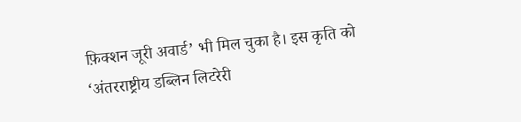फ़िक्शन जूरी अवार्ड’ भी मिल चुका है। इस कृति को ‘अंतरराष्ट्रीय डब्लिन लिटरेरी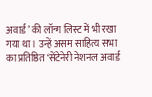अवार्ड’ की लॉन्ग लिस्ट में भी रखा गया था। उन्हें असम साहित्य सभा का प्रतिष्ठित ‘सेंटेनेरी नेशनल अवार्ड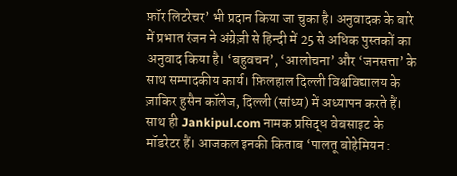फ़ॉर लिटरेचर’ भी प्रदान किया जा चुका है। अनुवादक के बारे में प्रभात रंजन ने अंग्रेज़ी से हिन्दी में 25 से अधिक पुस्तकों का अनुवाद किया है। ‘बहुवचन’, ‘आलोचना’ और ‘जनसत्ता’ के साथ सम्पादकीय कार्य। फ़िलहाल दिल्ली विश्वविद्यालय के ज़ाकिर हुसैन कॉलेज, दिल्ली (सांध्य) में अध्यापन करते हैं। साथ ही Jankipul.com नामक प्रसिद्ध वेबसाइट के मॉडरेटर हैं। आजकल इनकी किताब ‘पालतू बोहेमियन :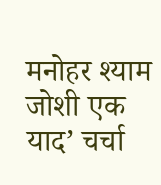मनोहर श्याम जोशी एक याद’ चर्चा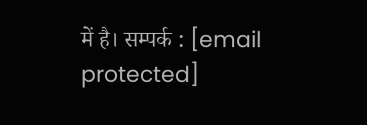में है। सम्पर्क : [email protected]